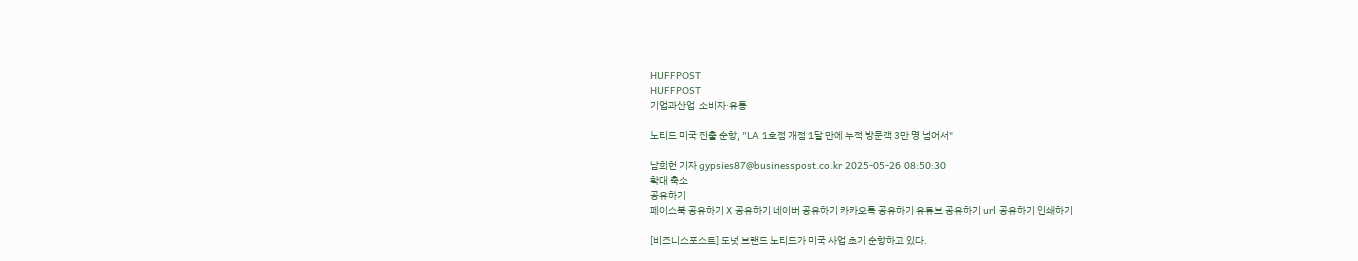HUFFPOST
HUFFPOST
기업과산업  소비자·유통

노티드 미국 진출 순항, "LA 1호점 개점 1달 만에 누적 방문객 3만 명 넘어서"

남희헌 기자 gypsies87@businesspost.co.kr 2025-05-26 08:50:30
확대 축소
공유하기
페이스북 공유하기 X 공유하기 네이버 공유하기 카카오톡 공유하기 유튜브 공유하기 url 공유하기 인쇄하기

[비즈니스포스트] 도넛 브랜드 노티드가 미국 사업 초기 순항하고 있다.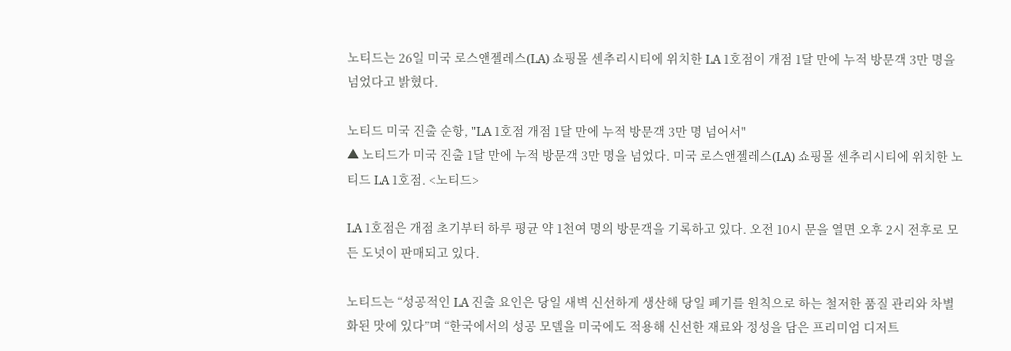노티드는 26일 미국 로스앤젤레스(LA) 쇼핑몰 센추리시티에 위치한 LA 1호점이 개점 1달 만에 누적 방문객 3만 명을 넘었다고 밝혔다.

노티드 미국 진출 순항, "LA 1호점 개점 1달 만에 누적 방문객 3만 명 넘어서"
▲ 노티드가 미국 진출 1달 만에 누적 방문객 3만 명을 넘었다. 미국 로스앤젤레스(LA) 쇼핑몰 센추리시티에 위치한 노티드 LA 1호점. <노티드>

LA 1호점은 개점 초기부터 하루 평균 약 1천여 명의 방문객을 기록하고 있다. 오전 10시 문을 열면 오후 2시 전후로 모든 도넛이 판매되고 있다.

노티드는 “성공적인 LA 진출 요인은 당일 새벽 신선하게 생산해 당일 폐기를 원칙으로 하는 철저한 품질 관리와 차별화된 맛에 있다”며 “한국에서의 성공 모델을 미국에도 적용해 신선한 재료와 정성을 담은 프리미엄 디저트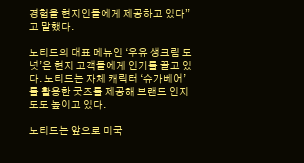경험을 현지인들에게 제공하고 있다”고 말했다.

노티드의 대표 메뉴인 ‘우유 생크림 도넛’은 현지 고객들에게 인기를 끌고 있다. 노티드는 자체 캐릭터 ‘슈가베어’를 활용한 굿즈를 제공해 브랜드 인지도도 높이고 있다.

노티드는 앞으로 미국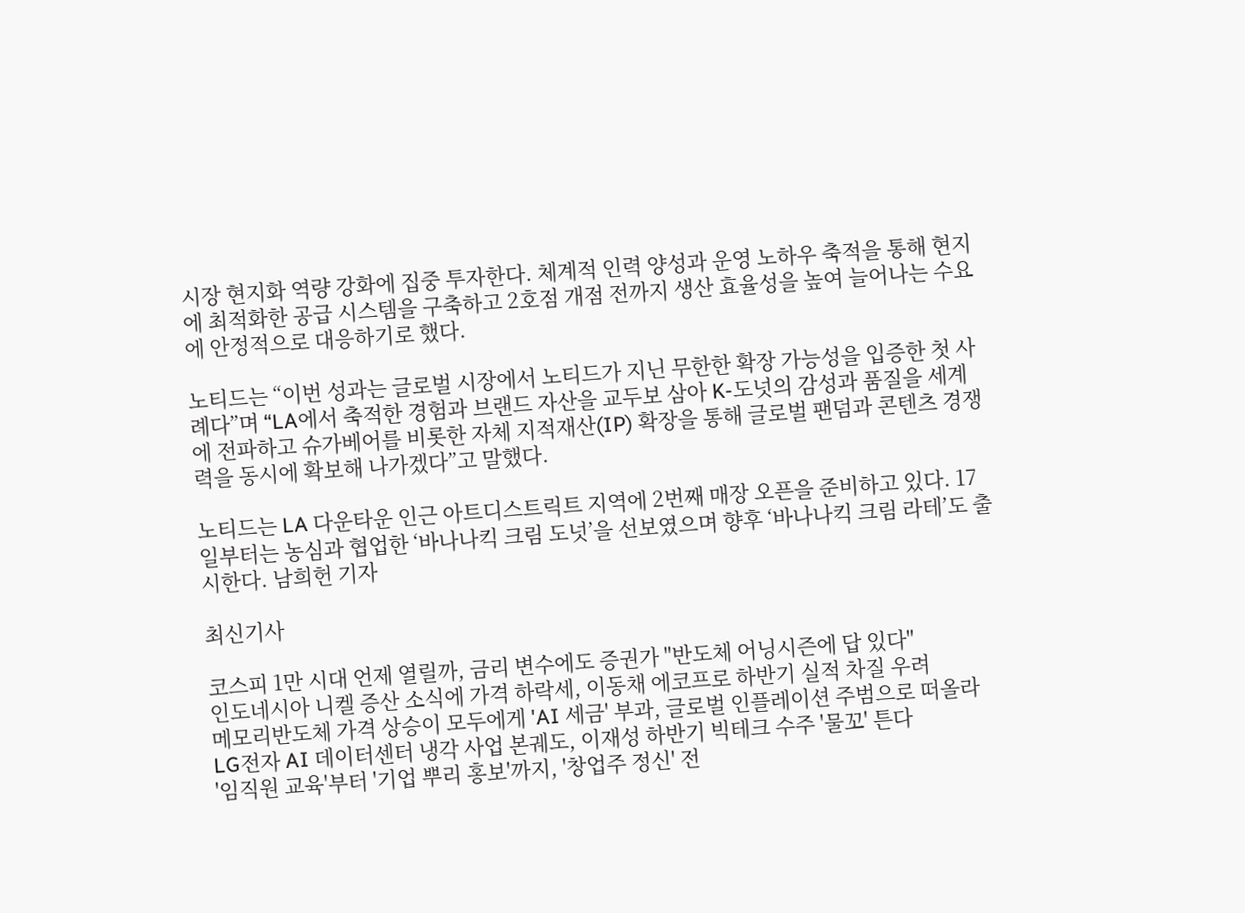시장 현지화 역량 강화에 집중 투자한다. 체계적 인력 양성과 운영 노하우 축적을 통해 현지에 최적화한 공급 시스템을 구축하고 2호점 개점 전까지 생산 효율성을 높여 늘어나는 수요에 안정적으로 대응하기로 했다.

노티드는 “이번 성과는 글로벌 시장에서 노티드가 지닌 무한한 확장 가능성을 입증한 첫 사례다”며 “LA에서 축적한 경험과 브랜드 자산을 교두보 삼아 K-도넛의 감성과 품질을 세계에 전파하고 슈가베어를 비롯한 자체 지적재산(IP) 확장을 통해 글로벌 팬덤과 콘텐츠 경쟁력을 동시에 확보해 나가겠다”고 말했다.

노티드는 LA 다운타운 인근 아트디스트릭트 지역에 2번째 매장 오픈을 준비하고 있다. 17일부터는 농심과 협업한 ‘바나나킥 크림 도넛’을 선보였으며 향후 ‘바나나킥 크림 라테’도 출시한다. 남희헌 기자

최신기사

코스피 1만 시대 언제 열릴까, 금리 변수에도 증권가 "반도체 어닝시즌에 답 있다"
인도네시아 니켈 증산 소식에 가격 하락세, 이동채 에코프로 하반기 실적 차질 우려
메모리반도체 가격 상승이 모두에게 'AI 세금' 부과, 글로벌 인플레이션 주범으로 떠올라
LG전자 AI 데이터센터 냉각 사업 본궤도, 이재성 하반기 빅테크 수주 '물꼬' 튼다
'임직원 교육'부터 '기업 뿌리 홍보'까지, '창업주 정신' 전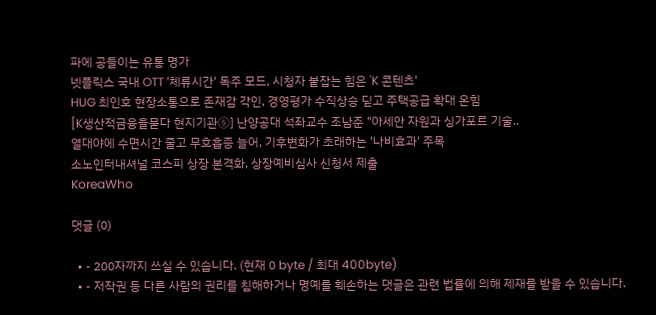파에 공들이는 유통 명가
넷플릭스 국내 OTT '체류시간' 독주 모드, 시청자 붙잡는 힘은 'K 콘텐츠'
HUG 최인호 현장소통으로 존재감 각인, 경영평가 수직상승 딛고 주택공급 확대 온힘
[K생산적금융을묻다 현지기관⑤] 난양공대 석좌교수 조남준 "아세안 자원과 싱가포르 기술..
열대야에 수면시간 줄고 무호흡증 늘어, 기후변화가 초래하는 '나비효과' 주목
소노인터내셔널 코스피 상장 본격화, 상장예비심사 신청서 제출
KoreaWho

댓글 (0)

  • - 200자까지 쓰실 수 있습니다. (현재 0 byte / 최대 400byte)
  • - 저작권 등 다른 사람의 권리를 침해하거나 명예를 훼손하는 댓글은 관련 법률에 의해 제재를 받을 수 있습니다.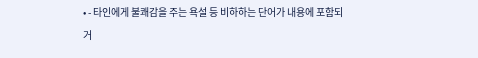• - 타인에게 불쾌감을 주는 욕설 등 비하하는 단어가 내용에 포함되거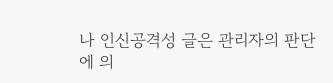나 인신공격성 글은 관리자의 판단에 의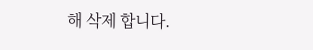해 삭제 합니다.